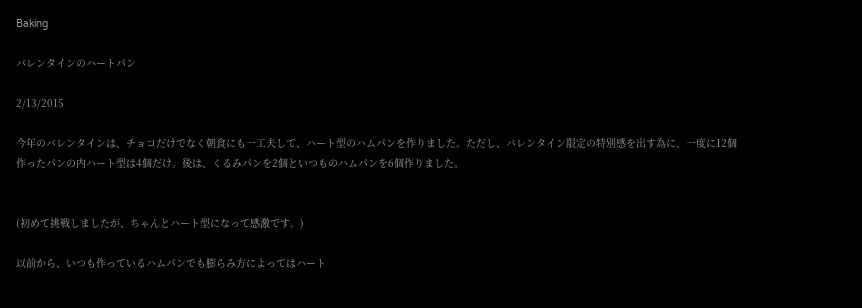Baking

バレンタインのハートパン

2/13/2015

今年のバレンタインは、チョコだけでなく朝食にも一工夫して、ハート型のハムパンを作りました。ただし、バレンタイン限定の特別感を出す為に、一度に12個作ったパンの内ハート型は4個だけ。後は、くるみパンを2個といつものハムパンを6個作りました。


(初めて挑戦しましたが、ちゃんとハート型になって感激です。)

以前から、いつも作っているハムパンでも膨らみ方によってはハート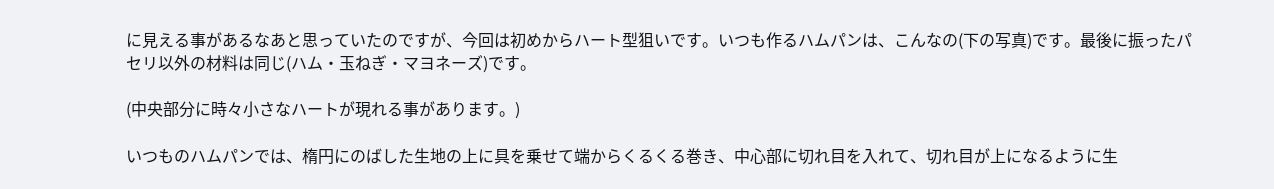に見える事があるなあと思っていたのですが、今回は初めからハート型狙いです。いつも作るハムパンは、こんなの(下の写真)です。最後に振ったパセリ以外の材料は同じ(ハム・玉ねぎ・マヨネーズ)です。

(中央部分に時々小さなハートが現れる事があります。)

いつものハムパンでは、楕円にのばした生地の上に具を乗せて端からくるくる巻き、中心部に切れ目を入れて、切れ目が上になるように生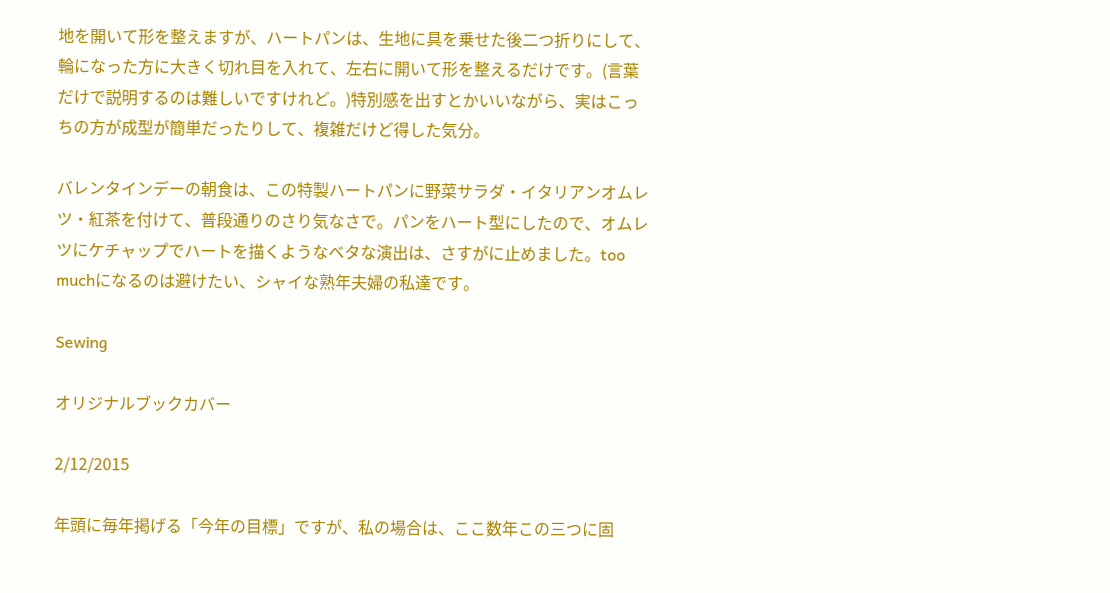地を開いて形を整えますが、ハートパンは、生地に具を乗せた後二つ折りにして、輪になった方に大きく切れ目を入れて、左右に開いて形を整えるだけです。(言葉だけで説明するのは難しいですけれど。)特別感を出すとかいいながら、実はこっちの方が成型が簡単だったりして、複雑だけど得した気分。

バレンタインデーの朝食は、この特製ハートパンに野菜サラダ・イタリアンオムレツ・紅茶を付けて、普段通りのさり気なさで。パンをハート型にしたので、オムレツにケチャップでハートを描くようなベタな演出は、さすがに止めました。too muchになるのは避けたい、シャイな熟年夫婦の私達です。

Sewing

オリジナルブックカバー

2/12/2015

年頭に毎年掲げる「今年の目標」ですが、私の場合は、ここ数年この三つに固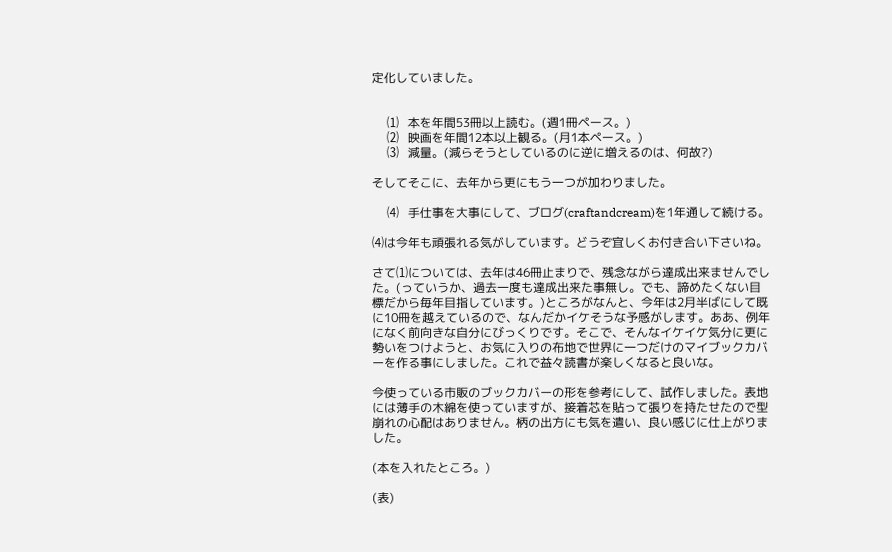定化していました。


     ⑴   本を年間53冊以上読む。(週1冊ペース。)
     ⑵   映画を年間12本以上観る。(月1本ペース。)
     ⑶   減量。(減らそうとしているのに逆に増えるのは、何故?)

そしてそこに、去年から更にもう一つが加わりました。

     ⑷   手仕事を大事にして、ブログ(craftandcream)を1年通して続ける。

⑷は今年も頑張れる気がしています。どうぞ宜しくお付き合い下さいね。

さて⑴については、去年は46冊止まりで、残念ながら達成出来ませんでした。(っていうか、過去一度も達成出来た事無し。でも、諦めたくない目標だから毎年目指しています。)ところがなんと、今年は2月半ばにして既に10冊を越えているので、なんだかイケそうな予感がします。ああ、例年になく前向きな自分にびっくりです。そこで、そんなイケイケ気分に更に勢いをつけようと、お気に入りの布地で世界に一つだけのマイブックカバーを作る事にしました。これで益々読書が楽しくなると良いな。

今使っている市販のブックカバーの形を参考にして、試作しました。表地には薄手の木綿を使っていますが、接着芯を貼って張りを持たせたので型崩れの心配はありません。柄の出方にも気を遣い、良い感じに仕上がりました。

(本を入れたところ。)

(表)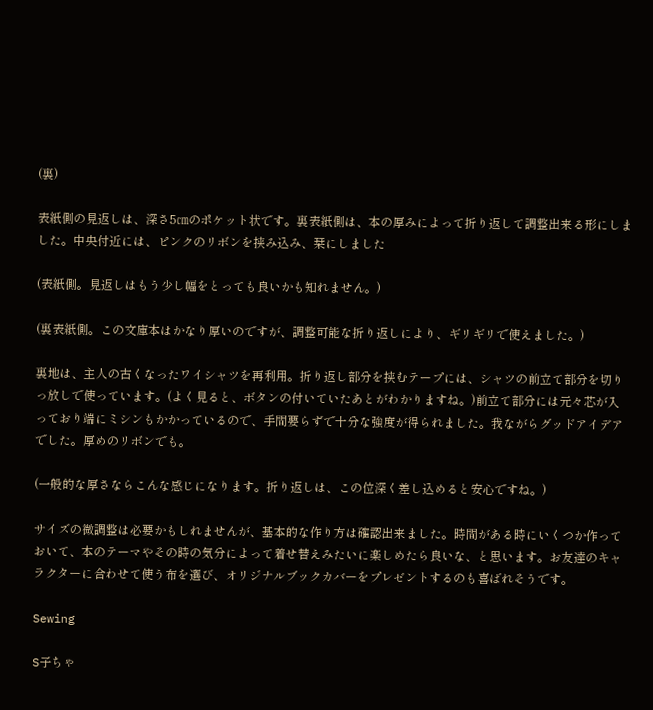(裏)

表紙側の見返しは、深さ5㎝のポケット状です。裏表紙側は、本の厚みによって折り返して調整出来る形にしました。中央付近には、ピンクのリボンを挟み込み、栞にしました

(表紙側。見返しはもう少し幅をとっても良いかも知れません。)

(裏表紙側。この文庫本はかなり厚いのですが、調整可能な折り返しにより、ギリギリで使えました。)

裏地は、主人の古くなったワイシャツを再利用。折り返し部分を挟むテープには、シャツの前立て部分を切りっ放しで使っています。(よく見ると、ボタンの付いていたあとがわかりますね。)前立て部分には元々芯が入っており端にミシンもかかっているので、手間要らずで十分な強度が得られました。我ながらグッドアイデアでした。厚めのリボンでも。

(一般的な厚さならこんな感じになります。折り返しは、この位深く差し込めると安心ですね。)

サイズの微調整は必要かもしれませんが、基本的な作り方は確認出来ました。時間がある時にいくつか作っておいて、本のテーマやその時の気分によって着せ替えみたいに楽しめたら良いな、と思います。お友達のキャラクターに合わせて使う布を選び、オリジナルブックカバーをプレゼントするのも喜ばれそうです。

Sewing

S子ちゃ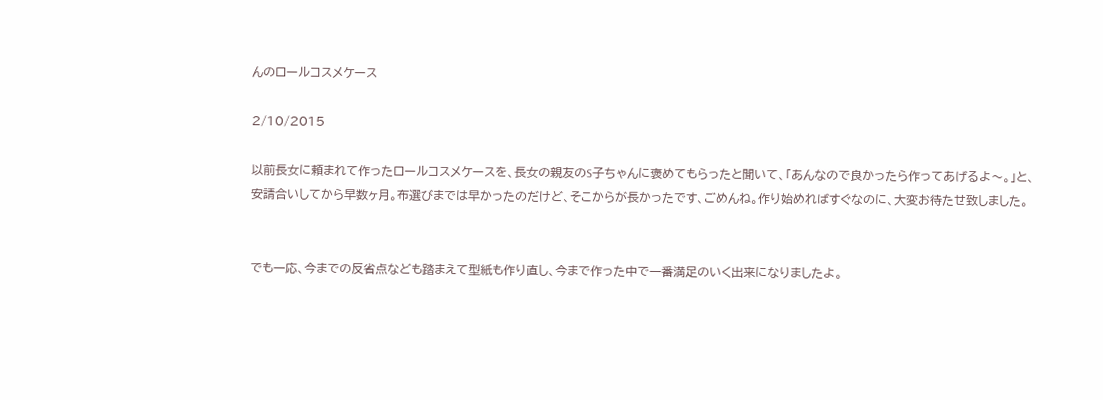んのロールコスメケース

2/10/2015

以前長女に頼まれて作ったロールコスメケースを、長女の親友のS子ちゃんに褒めてもらったと聞いて、「あんなので良かったら作ってあげるよ〜。」と、安請合いしてから早数ヶ月。布選びまでは早かったのだけど、そこからが長かったです、ごめんね。作り始めればすぐなのに、大変お待たせ致しました。


でも一応、今までの反省点なども踏まえて型紙も作り直し、今まで作った中で一番満足のいく出来になりましたよ。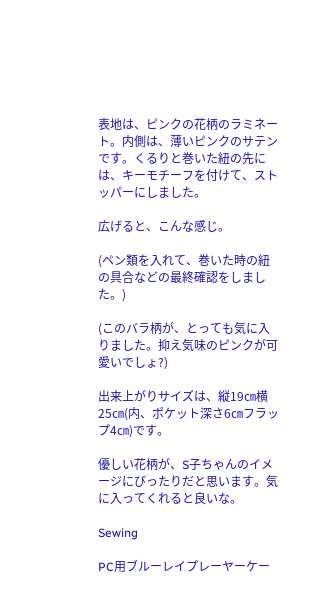表地は、ピンクの花柄のラミネート。内側は、薄いピンクのサテンです。くるりと巻いた紐の先には、キーモチーフを付けて、ストッパーにしました。

広げると、こんな感じ。

(ペン類を入れて、巻いた時の紐の具合などの最終確認をしました。)

(このバラ柄が、とっても気に入りました。抑え気味のピンクが可愛いでしょ?)

出来上がりサイズは、縦19㎝横25㎝(内、ポケット深さ6㎝フラップ4㎝)です。

優しい花柄が、S子ちゃんのイメージにぴったりだと思います。気に入ってくれると良いな。

Sewing

PC用ブルーレイプレーヤーケー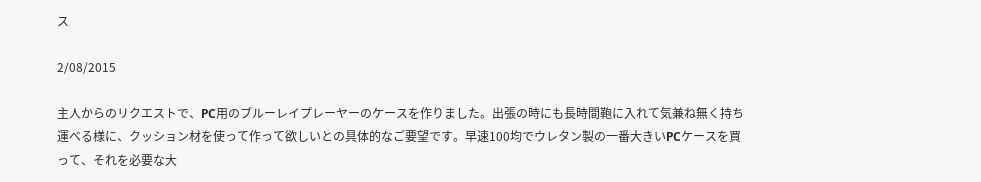ス

2/08/2015

主人からのリクエストで、PC用のブルーレイプレーヤーのケースを作りました。出張の時にも長時間鞄に入れて気兼ね無く持ち運べる様に、クッション材を使って作って欲しいとの具体的なご要望です。早速100均でウレタン製の一番大きいPCケースを買って、それを必要な大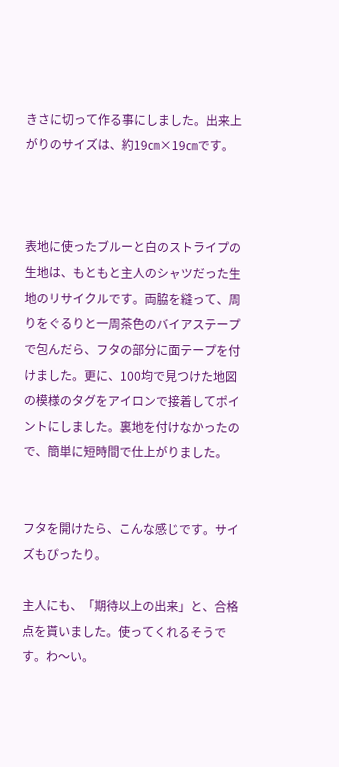きさに切って作る事にしました。出来上がりのサイズは、約19㎝×19㎝です。



表地に使ったブルーと白のストライプの生地は、もともと主人のシャツだった生地のリサイクルです。両脇を縫って、周りをぐるりと一周茶色のバイアステープで包んだら、フタの部分に面テープを付けました。更に、100均で見つけた地図の模様のタグをアイロンで接着してポイントにしました。裏地を付けなかったので、簡単に短時間で仕上がりました。


フタを開けたら、こんな感じです。サイズもぴったり。

主人にも、「期待以上の出来」と、合格点を貰いました。使ってくれるそうです。わ〜い。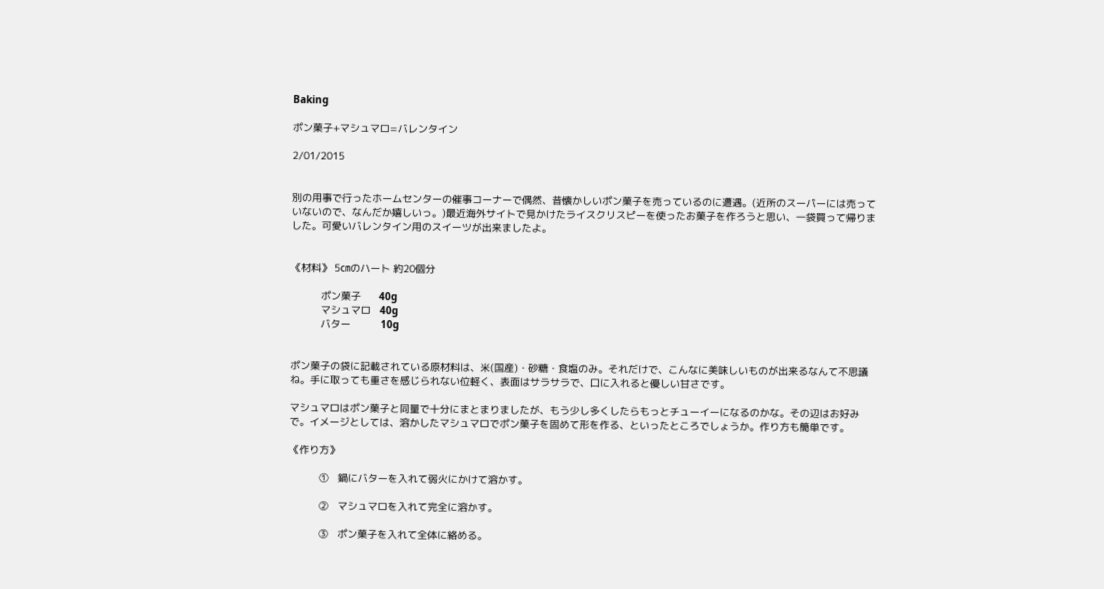Baking

ポン菓子+マシュマロ=バレンタイン

2/01/2015


別の用事で行ったホームセンターの催事コーナーで偶然、昔懐かしいポン菓子を売っているのに遭遇。(近所のスーパーには売っていないので、なんだか嬉しいっ。)最近海外サイトで見かけたライスクリスピーを使ったお菓子を作ろうと思い、一袋買って帰りました。可愛いバレンタイン用のスイーツが出来ましたよ。


《材料》 5㎝のハート 約20個分

          ポン菓子      40g
          マシュマロ   40g
          バター          10g


ポン菓子の袋に記載されている原材料は、米(国産)・砂糖・食塩のみ。それだけで、こんなに美味しいものが出来るなんて不思議ね。手に取っても重さを感じられない位軽く、表面はサラサラで、口に入れると優しい甘さです。

マシュマロはポン菓子と同量で十分にまとまりましたが、もう少し多くしたらもっとチューイーになるのかな。その辺はお好みで。イメージとしては、溶かしたマシュマロでポン菓子を固めて形を作る、といったところでしょうか。作り方も簡単です。

《作り方》

          ①   鍋にバターを入れて弱火にかけて溶かす。

          ②   マシュマロを入れて完全に溶かす。

          ③   ポン菓子を入れて全体に絡める。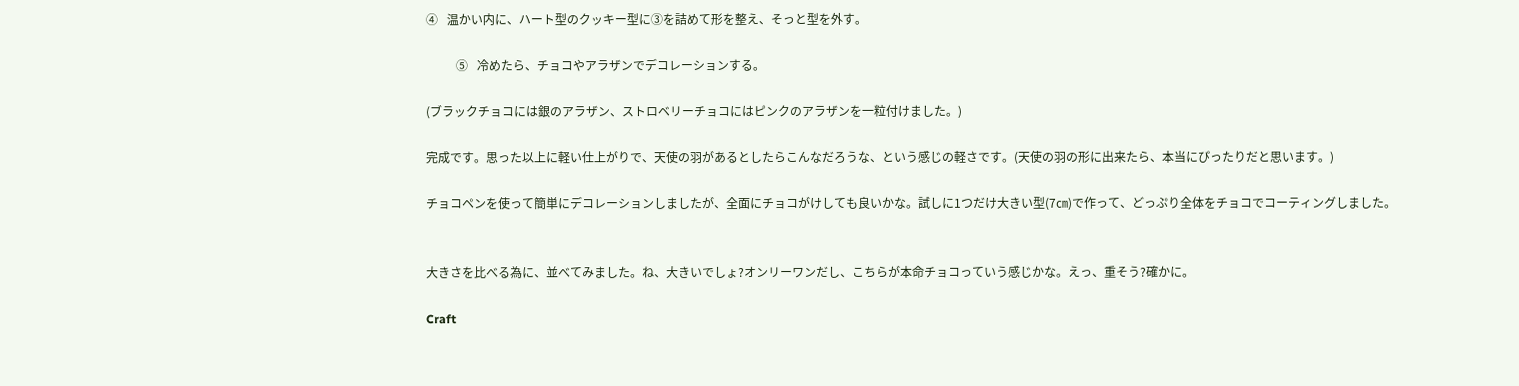④   温かい内に、ハート型のクッキー型に③を詰めて形を整え、そっと型を外す。

          ⑤   冷めたら、チョコやアラザンでデコレーションする。

(ブラックチョコには銀のアラザン、ストロベリーチョコにはピンクのアラザンを一粒付けました。)

完成です。思った以上に軽い仕上がりで、天使の羽があるとしたらこんなだろうな、という感じの軽さです。(天使の羽の形に出来たら、本当にぴったりだと思います。)

チョコペンを使って簡単にデコレーションしましたが、全面にチョコがけしても良いかな。試しに1つだけ大きい型(7㎝)で作って、どっぷり全体をチョコでコーティングしました。


大きさを比べる為に、並べてみました。ね、大きいでしょ?オンリーワンだし、こちらが本命チョコっていう感じかな。えっ、重そう?確かに。

Craft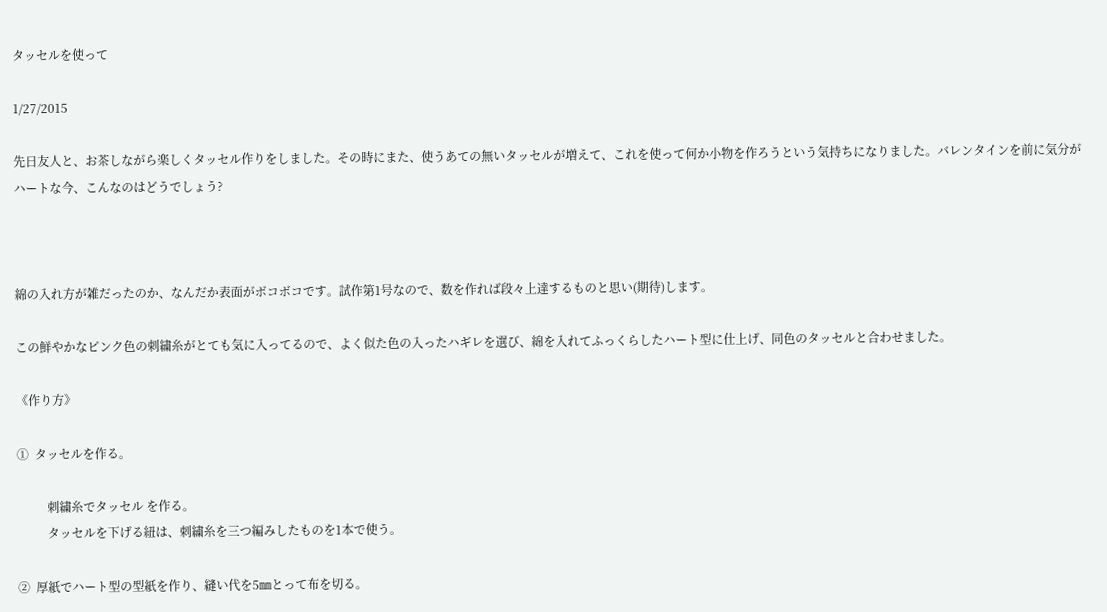タッセルを使って

1/27/2015

先日友人と、お茶しながら楽しくタッセル作りをしました。その時にまた、使うあての無いタッセルが増えて、これを使って何か小物を作ろうという気持ちになりました。バレンタインを前に気分がハートな今、こんなのはどうでしょう?



綿の入れ方が雑だったのか、なんだか表面がボコボコです。試作第1号なので、数を作れば段々上達するものと思い(期待)します。

この鮮やかなピンク色の刺繍糸がとても気に入ってるので、よく似た色の入ったハギレを選び、綿を入れてふっくらしたハート型に仕上げ、同色のタッセルと合わせました。

《作り方》

①  タッセルを作る。

          刺繍糸でタッセル を作る。
          タッセルを下げる紐は、刺繍糸を三つ編みしたものを1本で使う。

②  厚紙でハート型の型紙を作り、縫い代を5㎜とって布を切る。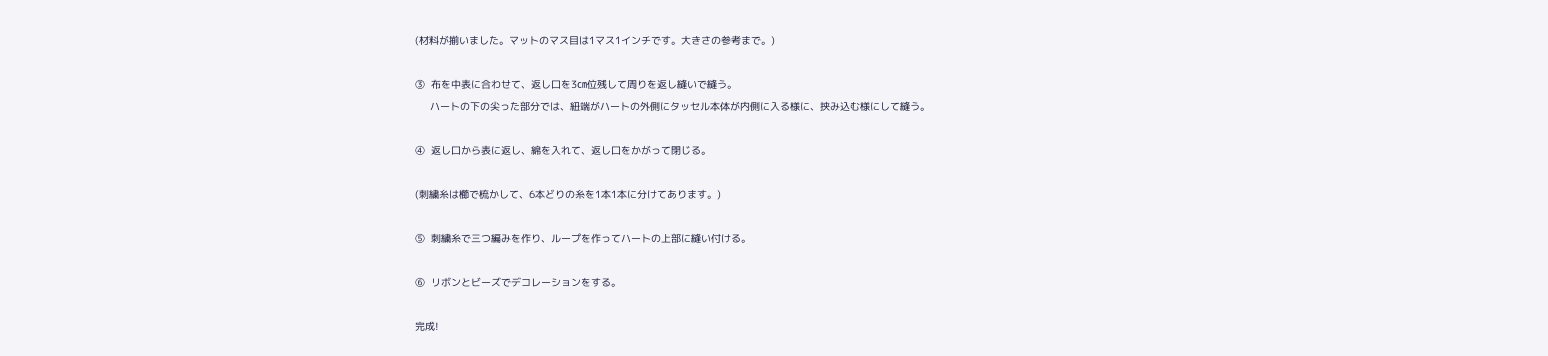(材料が揃いました。マットのマス目は1マス1インチです。大きさの参考まで。)

③  布を中表に合わせて、返し口を3㎝位残して周りを返し縫いで縫う。
     ハートの下の尖った部分では、紐端がハートの外側にタッセル本体が内側に入る様に、挟み込む様にして縫う。

④  返し口から表に返し、綿を入れて、返し口をかがって閉じる。

(刺繍糸は櫛で梳かして、6本どりの糸を1本1本に分けてあります。)

⑤  刺繍糸で三つ編みを作り、ループを作ってハートの上部に縫い付ける。

⑥  リボンとビーズでデコレーションをする。

完成!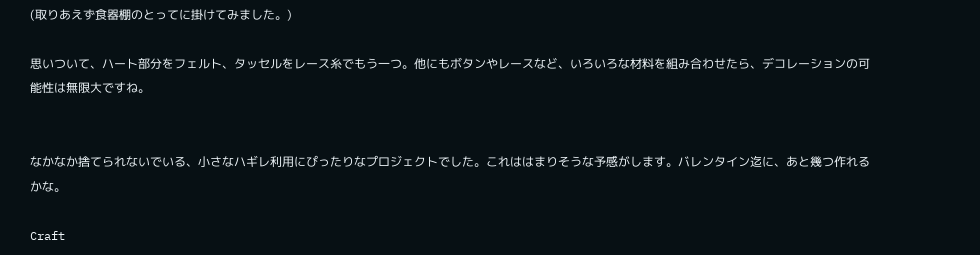(取りあえず食器棚のとってに掛けてみました。)

思いついて、ハート部分をフェルト、タッセルをレース糸でもう一つ。他にもボタンやレースなど、いろいろな材料を組み合わせたら、デコレーションの可能性は無限大ですね。


なかなか捨てられないでいる、小さなハギレ利用にぴったりなプロジェクトでした。これははまりそうな予感がします。バレンタイン迄に、あと幾つ作れるかな。

Craft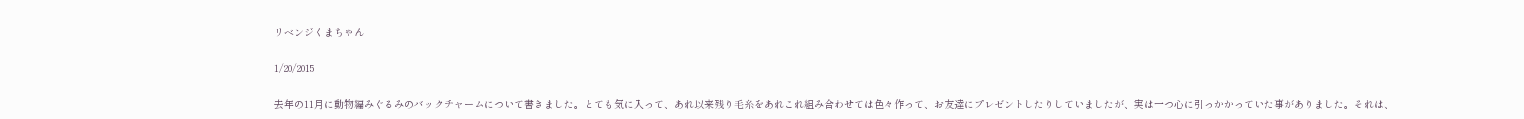リベンジくまちゃん

1/20/2015

去年の11月に動物編みぐるみのバックチャームについて書きました。とても気に入って、あれ以来残り毛糸をあれこれ組み合わせては色々作って、お友達にプレゼントしたりしていましたが、実は一つ心に引っかかっていた事がありました。それは、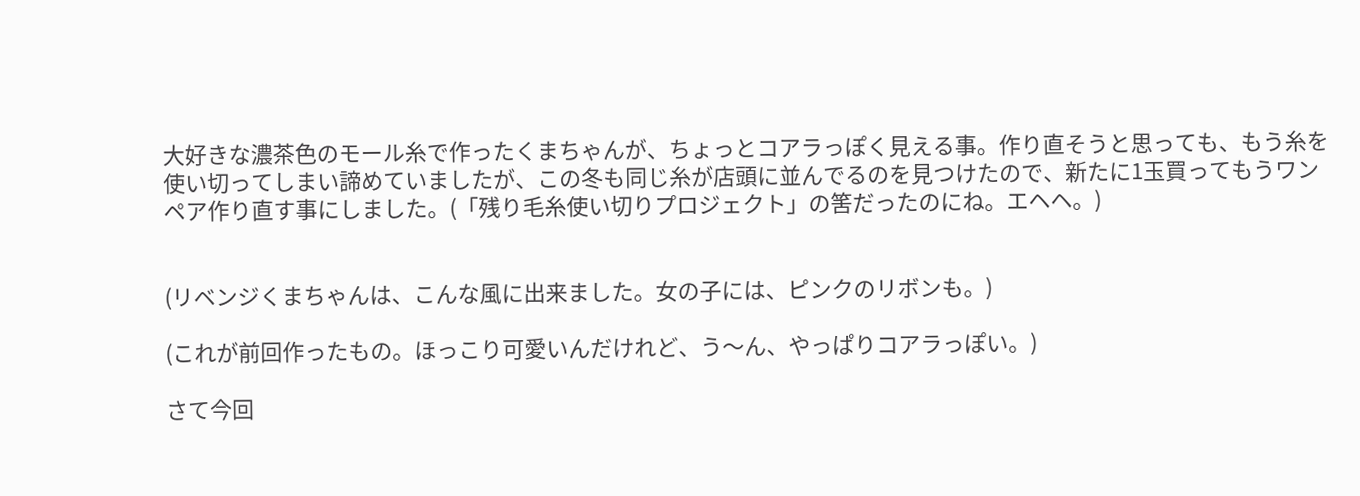大好きな濃茶色のモール糸で作ったくまちゃんが、ちょっとコアラっぽく見える事。作り直そうと思っても、もう糸を使い切ってしまい諦めていましたが、この冬も同じ糸が店頭に並んでるのを見つけたので、新たに1玉買ってもうワンペア作り直す事にしました。(「残り毛糸使い切りプロジェクト」の筈だったのにね。エヘヘ。)


(リベンジくまちゃんは、こんな風に出来ました。女の子には、ピンクのリボンも。)

(これが前回作ったもの。ほっこり可愛いんだけれど、う〜ん、やっぱりコアラっぽい。)

さて今回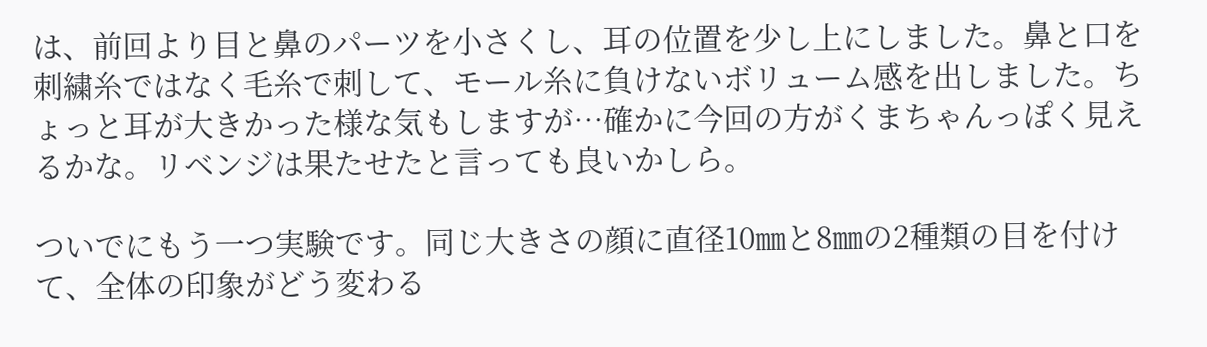は、前回より目と鼻のパーツを小さくし、耳の位置を少し上にしました。鼻と口を刺繍糸ではなく毛糸で刺して、モール糸に負けないボリューム感を出しました。ちょっと耳が大きかった様な気もしますが…確かに今回の方がくまちゃんっぽく見えるかな。リベンジは果たせたと言っても良いかしら。

ついでにもう一つ実験です。同じ大きさの顔に直径10㎜と8㎜の2種類の目を付けて、全体の印象がどう変わる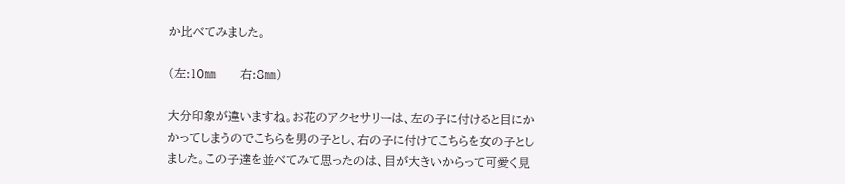か比べてみました。

(左:10㎜      右:8㎜)

大分印象が違いますね。お花のアクセサリーは、左の子に付けると目にかかってしまうのでこちらを男の子とし、右の子に付けてこちらを女の子としました。この子達を並べてみて思ったのは、目が大きいからって可愛く見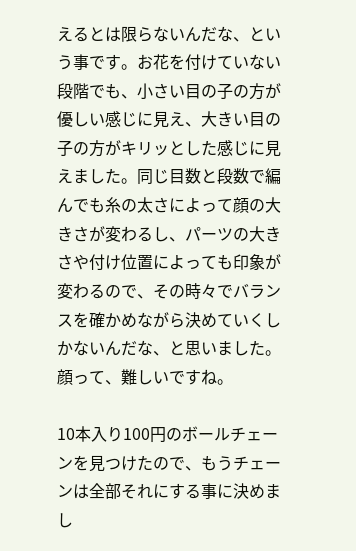えるとは限らないんだな、という事です。お花を付けていない段階でも、小さい目の子の方が優しい感じに見え、大きい目の子の方がキリッとした感じに見えました。同じ目数と段数で編んでも糸の太さによって顔の大きさが変わるし、パーツの大きさや付け位置によっても印象が変わるので、その時々でバランスを確かめながら決めていくしかないんだな、と思いました。顔って、難しいですね。

10本入り100円のボールチェーンを見つけたので、もうチェーンは全部それにする事に決めまし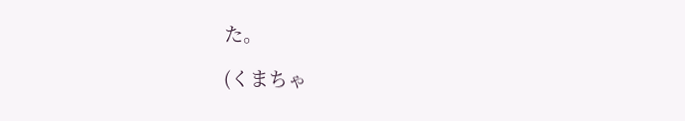た。

(くまちゃ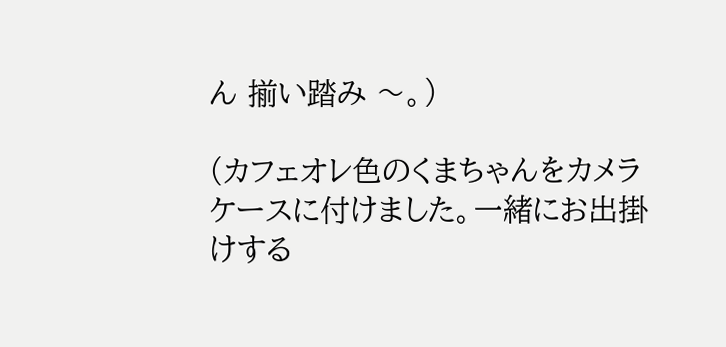ん 揃い踏み 〜。)

(カフェオレ色のくまちゃんをカメラケースに付けました。一緒にお出掛けする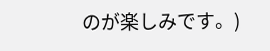のが楽しみです。)